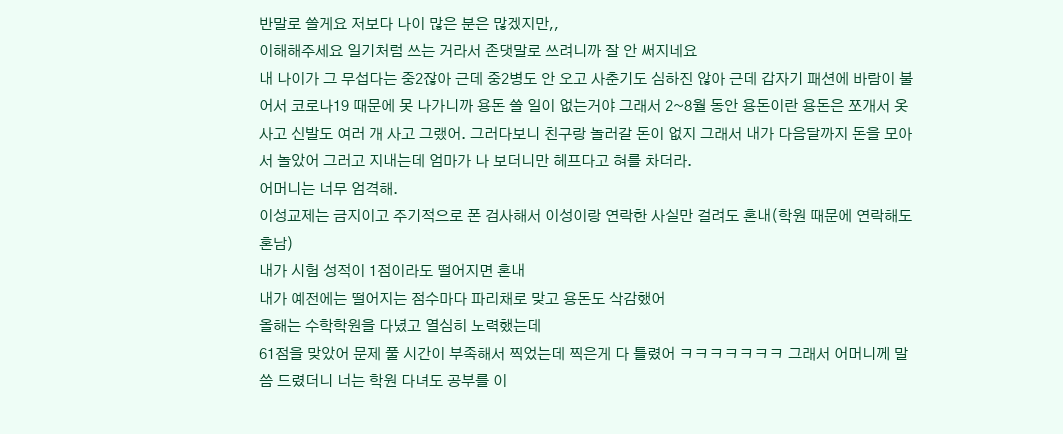반말로 쓸게요 저보다 나이 많은 분은 많겠지만,,
이해해주세요 일기처럼 쓰는 거라서 존댓말로 쓰려니까 잘 안 써지네요
내 나이가 그 무섭다는 중2잖아 근데 중2병도 안 오고 사춘기도 심하진 않아 근데 갑자기 패션에 바람이 불어서 코로나19 때문에 못 나가니까 용돈 쓸 일이 없는거야 그래서 2~8월 동안 용돈이란 용돈은 쪼개서 옷 사고 신발도 여러 개 사고 그랬어. 그러다보니 친구랑 놀러갈 돈이 없지 그래서 내가 다음달까지 돈을 모아서 놀았어 그러고 지내는데 엄마가 나 보더니만 헤프다고 혀를 차더라.
어머니는 너무 엄격해.
이성교제는 금지이고 주기적으로 폰 검사해서 이성이랑 연락한 사실만 걸려도 혼내(학원 때문에 연락해도 혼남)
내가 시험 성적이 1점이라도 떨어지면 혼내
내가 예전에는 떨어지는 점수마다 파리채로 맞고 용돈도 삭감했어
올해는 수학학원을 다녔고 열심히 노력했는데
61점을 맞았어 문제 풀 시간이 부족해서 찍었는데 찍은게 다 틀렸어 ㅋㅋㅋㅋㅋㅋㅋ 그래서 어머니께 말씀 드렸더니 너는 학원 다녀도 공부를 이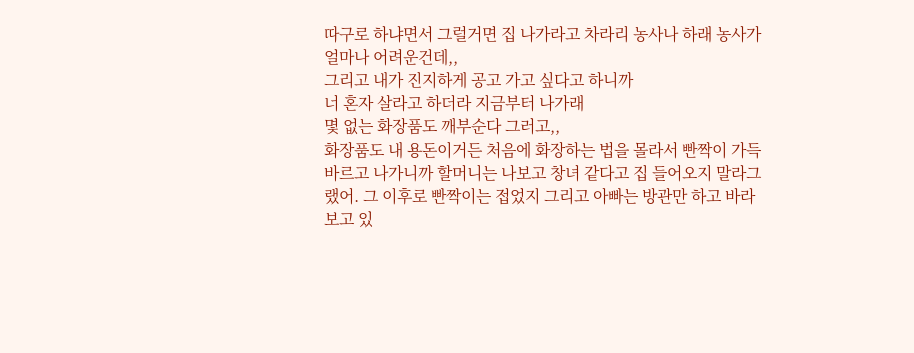따구로 하냐면서 그럴거면 집 나가라고 차라리 농사나 하래 농사가 얼마나 어려운건데,,
그리고 내가 진지하게 공고 가고 싶다고 하니까
너 혼자 살라고 하더라 지금부터 나가래
몇 없는 화장품도 깨부순다 그러고,,
화장품도 내 용돈이거든 처음에 화장하는 법을 몰라서 빤짝이 가득 바르고 나가니까 할머니는 나보고 창녀 같다고 집 들어오지 말라그랬어. 그 이후로 빤짝이는 접었지 그리고 아빠는 방관만 하고 바라 보고 있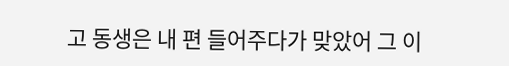고 동생은 내 편 들어주다가 맞았어 그 이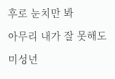후로 눈치만 봐
아무리 내가 잘 못해도 미성년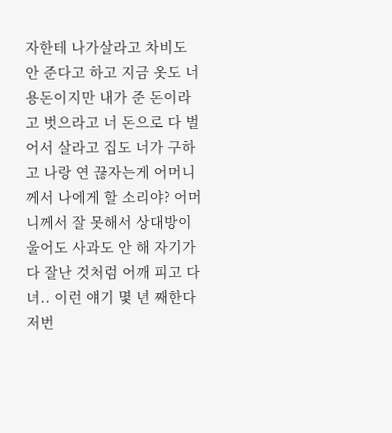자한테 나가살라고 차비도 안 준다고 하고 지금 옷도 너 용돈이지만 내가 준 돈이라고 벗으라고 너 돈으로 다 벌어서 살라고 집도 너가 구하고 나랑 연 끊자는게 어머니께서 나에게 할 소리야? 어머니께서 잘 못해서 상대방이 울어도 사과도 안 해 자기가 다 잘난 것처럼 어깨 피고 다녀.. 이런 얘기 몇 년 째한다 저번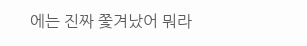에는 진짜 쫓겨났어 뭐라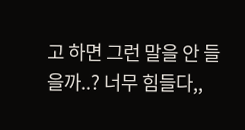고 하면 그런 말을 안 들을까..? 너무 힘들다,,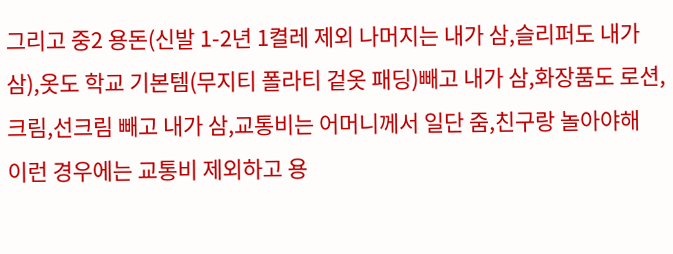그리고 중2 용돈(신발 1-2년 1켤레 제외 나머지는 내가 삼,슬리퍼도 내가 삼),옷도 학교 기본템(무지티 폴라티 겉옷 패딩)빼고 내가 삼,화장품도 로션,크림,선크림 빼고 내가 삼,교통비는 어머니께서 일단 줌,친구랑 놀아야해
이런 경우에는 교통비 제외하고 용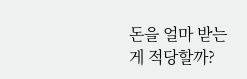돈을 얼마 받는 게 적당할까?